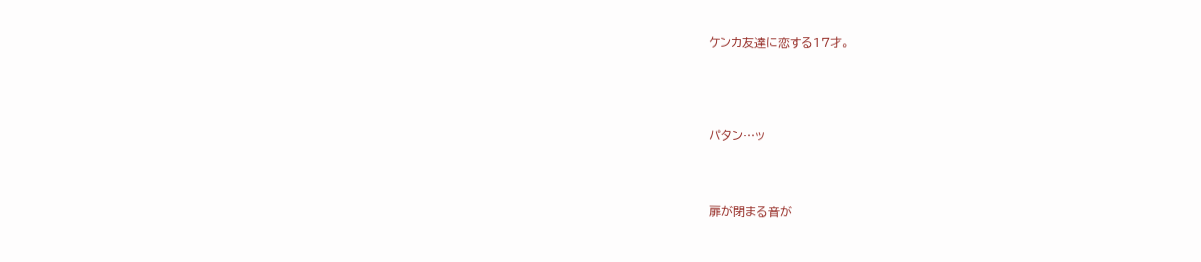ケンカ友達に恋する17才。




パタン…ッ



扉が閉まる音が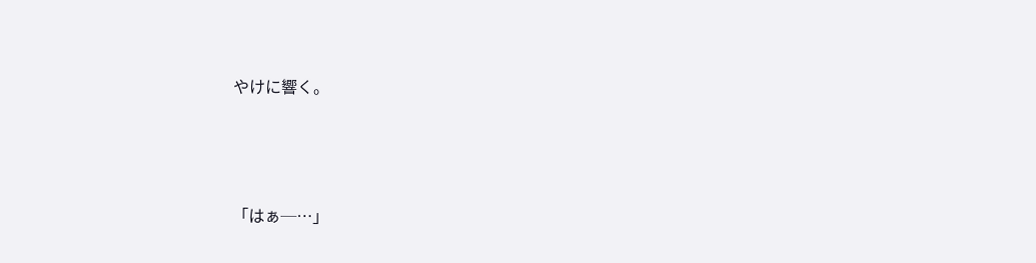やけに響く。



「はぁ─…」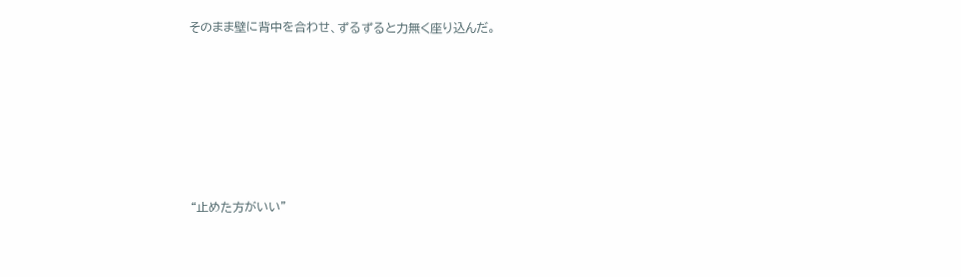そのまま壁に背中を合わせ、ずるずると力無く座り込んだ。








“止めた方がいい”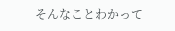そんなことわかって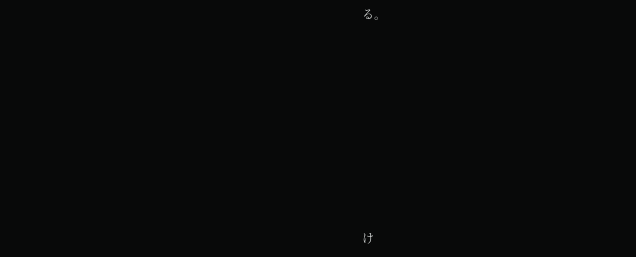る。










け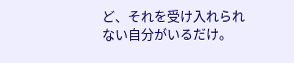ど、それを受け入れられない自分がいるだけ。